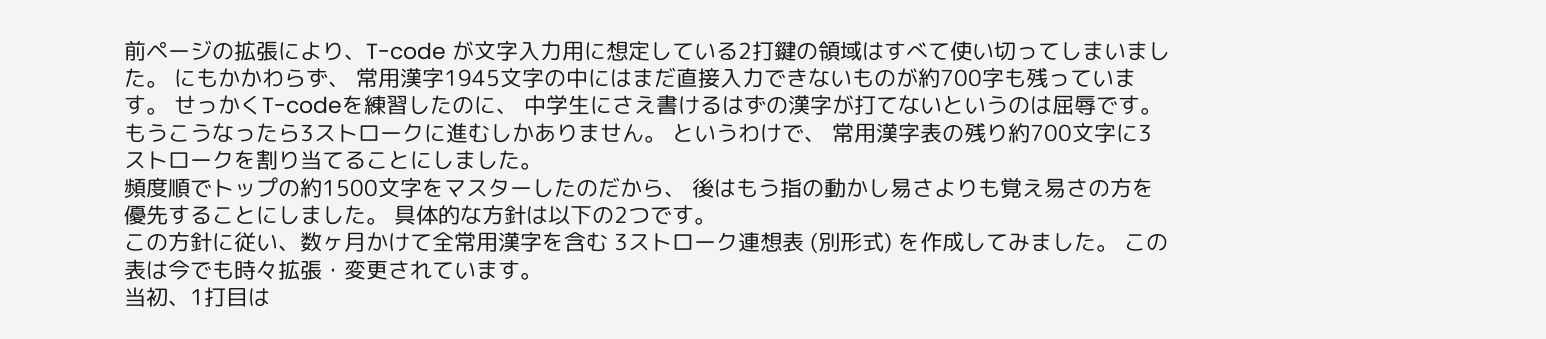前ページの拡張により、T-code が文字入力用に想定している2打鍵の領域はすべて使い切ってしまいました。 にもかかわらず、 常用漢字1945文字の中にはまだ直接入力できないものが約700字も残っています。 せっかくT-codeを練習したのに、 中学生にさえ書けるはずの漢字が打てないというのは屈辱です。 もうこうなったら3ストロークに進むしかありません。 というわけで、 常用漢字表の残り約700文字に3ストロークを割り当てることにしました。
頻度順でトップの約1500文字をマスターしたのだから、 後はもう指の動かし易さよりも覚え易さの方を優先することにしました。 具体的な方針は以下の2つです。
この方針に従い、数ヶ月かけて全常用漢字を含む 3ストローク連想表 (別形式) を作成してみました。 この表は今でも時々拡張・変更されています。
当初、1打目は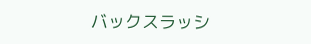バックスラッシ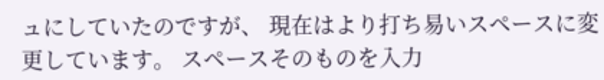ュにしていたのですが、 現在はより打ち易いスペースに変更しています。 スペースそのものを入力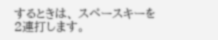するときは、 スペースキーを2連打します。